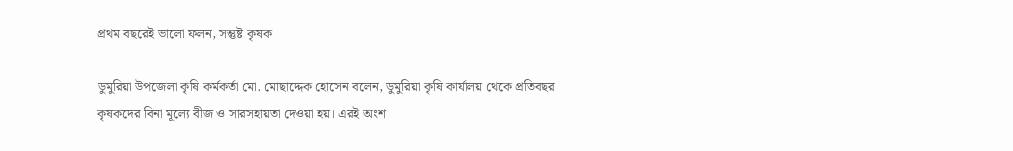প্রথম বছরেই ভালো ফলন, সন্তুষ্ট কৃষক

ডুমুরিয়া উপজেলা কৃষি কর্মকর্তা মো. মোছাদ্দেক হোসেন বলেন, ডুমুরিয়া কৃষি কার্যালয় থেকে প্রতিবছর কৃষকদের বিনা মূল্যে বীজ ও সারসহায়তা দেওয়া হয়। এরই অংশ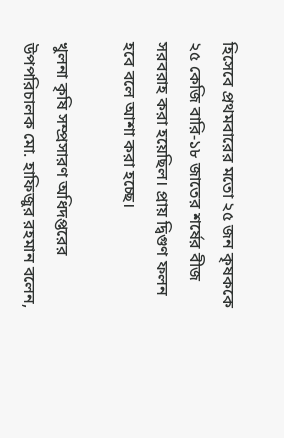হিসেবে প্রথমবারের মতো ২৫ জন কৃষককে ২৫ কেজি বারি-১৮ জাতের শর্ষের বীজ সরবরাহ করা হয়েছিল। প্রায় দ্বিগুণ ফলন হবে বলে আশা করা হচ্ছে।

খুলনা কৃষি সম্প্রসারণ অধিদপ্তরের উপপরিচালক মো. হাফিজুর রহমান বলেন,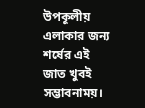উপকূলীয় এলাকার জন্য শর্ষের এই জাত খুবই সম্ভাবনাময়।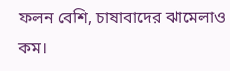ফলন বেশি, চাষাবাদের ঝামেলাও কম।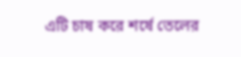এটি চাষ করে শর্ষে তেলের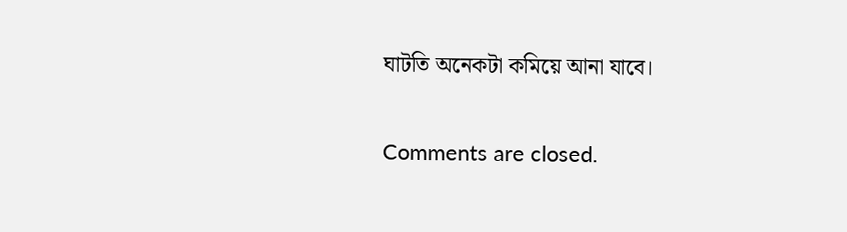ঘাটতি অনেকটা কমিয়ে আনা যাবে।

Comments are closed.